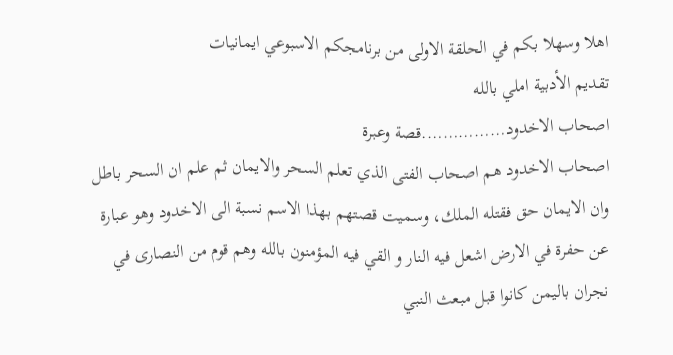اهلا وسهلا بكم في الحلقة الاولى من برنامجكم الاسبوعي ايمانيات
تقديم الأدبية املي بالله
اصحاب الاخدود…………….قصة وعبرة
اصحاب الاخدود هم اصحاب الفتى الذي تعلم السحر والايمان ثم علم ان السحر باطل وان الايمان حق فقتله الملك، وسميت قصتهم بهذا الاسم نسبة الى الاخدود وهو عبارة عن حفرة في الارض اشعل فيه النار و القي فيه المؤمنون بالله وهم قوم من النصارى في نجران باليمن كانوا قبل مبعث النبي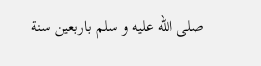صلى الله عليه و سلم باربعين سنة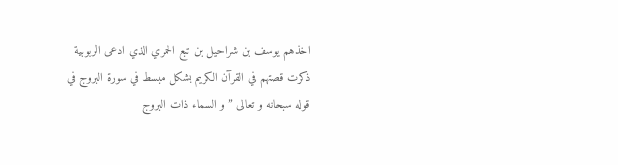اخذهم يوسف بن شراحيل بن تبع الحمري الذي ادعى الربوبية
ذكرت قصتهم في القرآن الكريم بشكل مبسط في سورة البروج في قوله سبحانه و تعالى ” و السماء ذات البروج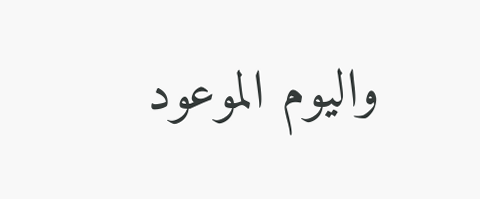واليوم الموعود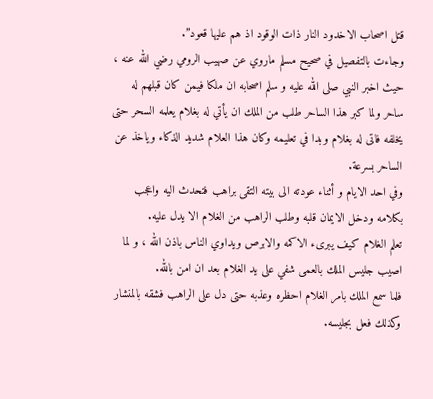قتل اصحاب الاخدود النار ذات الوقود اذ هم عليها قعود”.
وجاءت بالتفصيل في صحيح مسلم ماروي عن صهيب الرومي رضي الله عنه ، حيث اخبر النبي صلى الله عليه و سلم اصحابه ان ملكا فيمن كان قبلهم له ساحر ولما كبر هذا الساحر طلب من الملك ان يأتي له بغلام يعلمه السحر حتى يخلفه فاتى له بغلام وبدا في تعليمه وكان هذا العلام شديد الذكاء وياخذ عن الساحر بسرعة.
وفي احد الايام و أثناء عودته الى بيته التقى براهب فتحدث اليه واعجب بكلامه ودخل الايمان قلبه وطلب الراهب من الغلام الا يدل عليه.
تعلم الغلام كيف يبرىء الاكمه والابرص ويداوي الناس باذن الله ، و لما اصيب جليس الملك بالعمى شفي على يد الغلام بعد ان امن بالله.
فلما سمع الملك بامر الغلام احظره وعذبه حتى دل على الراهب فشقه بالمنشار وكذلك فعل بجليسه.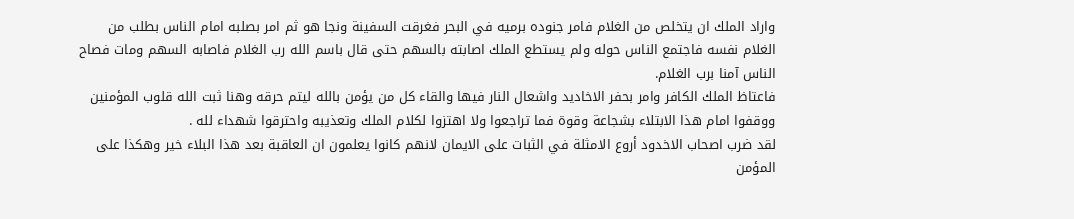واراد الملك ان يتخلص من الغلام فامر جنوده برميه في البحر فغرقت السفينة ونجا هو ثم امر بصلبه امام الناس بطلب من الغلام نفسه فاجتمع الناس حوله ولم يستطع الملك اصابته بالسهم حتى قال باسم الله رب الغلام فاصابه السهم ومات فصاح الناس آمنا برب الغلام.
فاعتاظ الملك الكافر وامر بحفر الاخاديد واشعال النار فيها والقاء كل من يؤمن بالله ليتم حرقه وهنا ثبت الله قلوب المؤمنين ووقفوا امام هذا الابتلاء بشجاعة وقوة فما تراجعوا ولا اهتزوا لكلام الملك وتعذيبه واحترقوا شهداء لله .
لقد ضرب اصحاب الاخدود أروع الامثلة في الثبات على الايمان لانهم كانوا يعلمون ان العاقبة بعد هذا البلاء خير وهكذا على المؤمن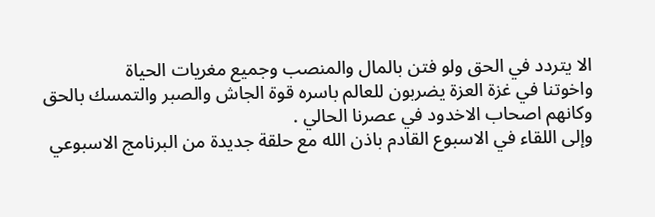الا يتردد في الحق ولو فتن بالمال والمنصب وجميع مغريات الحياة
واخوتنا في غزة العزة يضربون للعالم باسره قوة الجاش والصبر والتمسك بالحق وكانهم اصحاب الاخدود في عصرنا الحالي .
وإلى اللقاء في الاسبوع القادم باذن الله مع حلقة جديدة من البرنامج الاسبوعي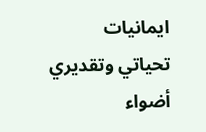ايمانيات
تحياتي وتقديري
أضواء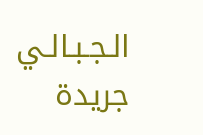الـجـبـالـي جريدة